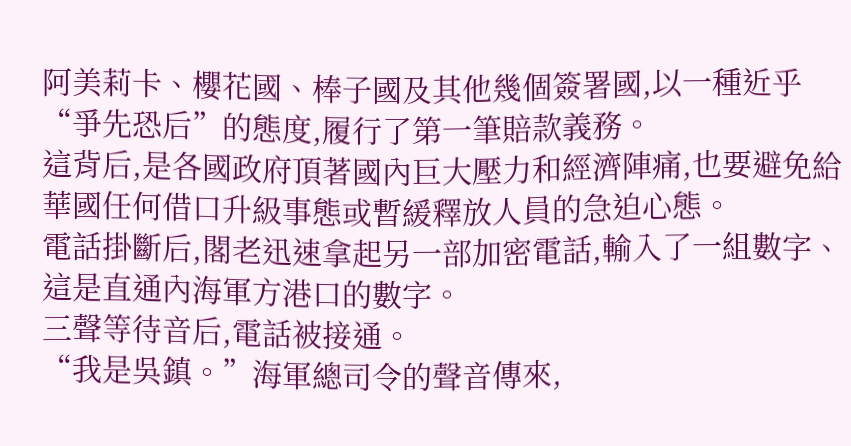阿美莉卡、櫻花國、棒子國及其他幾個簽署國,以一種近乎“爭先恐后”的態度,履行了第一筆賠款義務。
這背后,是各國政府頂著國內巨大壓力和經濟陣痛,也要避免給華國任何借口升級事態或暫緩釋放人員的急迫心態。
電話掛斷后,閣老迅速拿起另一部加密電話,輸入了一組數字、這是直通內海軍方港口的數字。
三聲等待音后,電話被接通。
“我是吳鎮。”海軍總司令的聲音傳來,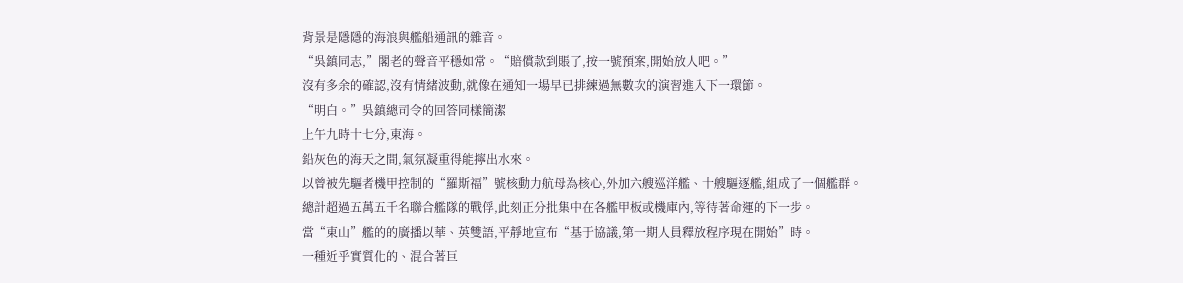背景是隱隱的海浪與艦船通訊的雜音。
“吳鎮同志,”閣老的聲音平穩如常。“賠償款到賬了,按一號預案,開始放人吧。”
沒有多余的確認,沒有情緒波動,就像在通知一場早已排練過無數次的演習進入下一環節。
“明白。”吳鎮總司令的回答同樣簡潔
上午九時十七分,東海。
鉛灰色的海天之間,氣氛凝重得能擰出水來。
以曾被先驅者機甲控制的“羅斯福”號核動力航母為核心,外加六艘巡洋艦、十艘驅逐艦,組成了一個艦群。
總計超過五萬五千名聯合艦隊的戰俘,此刻正分批集中在各艦甲板或機庫內,等待著命運的下一步。
當“東山”艦的的廣播以華、英雙語,平靜地宣布“基于協議,第一期人員釋放程序現在開始”時。
一種近乎實質化的、混合著巨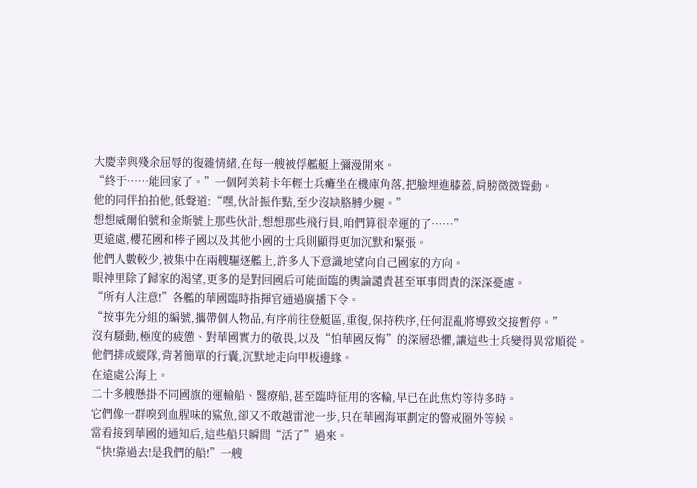大慶幸與殘余屈辱的復雜情緒,在每一艘被俘艦艇上彌漫開來。
“終于……能回家了。”一個阿美莉卡年輕士兵癱坐在機庫角落,把臉埋進膝蓋,肩膀微微聳動。
他的同伴拍拍他,低聲道:“嘿,伙計振作點,至少沒缺胳膊少腿。”
想想威爾伯號和金斯號上那些伙計,想想那些飛行員,咱們算很幸運的了……”
更遠處,櫻花國和棒子國以及其他小國的士兵則顯得更加沉默和緊張。
他們人數較少,被集中在兩艘驅逐艦上,許多人下意識地望向自己國家的方向。
眼神里除了歸家的渴望,更多的是對回國后可能面臨的輿論譴責甚至軍事問責的深深憂慮。
“所有人注意!”各艦的華國臨時指揮官通過廣播下令。
“按事先分組的編號,攜帶個人物品,有序前往登艇區,重復,保持秩序,任何混亂將導致交接暫停。”
沒有騷動,極度的疲憊、對華國實力的敬畏,以及“怕華國反悔”的深層恐懼,讓這些士兵變得異常順從。
他們排成縱隊,背著簡單的行囊,沉默地走向甲板邊緣。
在遠處公海上。
二十多艘懸掛不同國旗的運輸船、醫療船,甚至臨時征用的客輪,早已在此焦灼等待多時。
它們像一群嗅到血腥味的鯊魚,卻又不敢越雷池一步,只在華國海軍劃定的警戒圈外等候。
當看接到華國的通知后,這些船只瞬間“活了”過來。
“快!靠過去!是我們的船!”一艘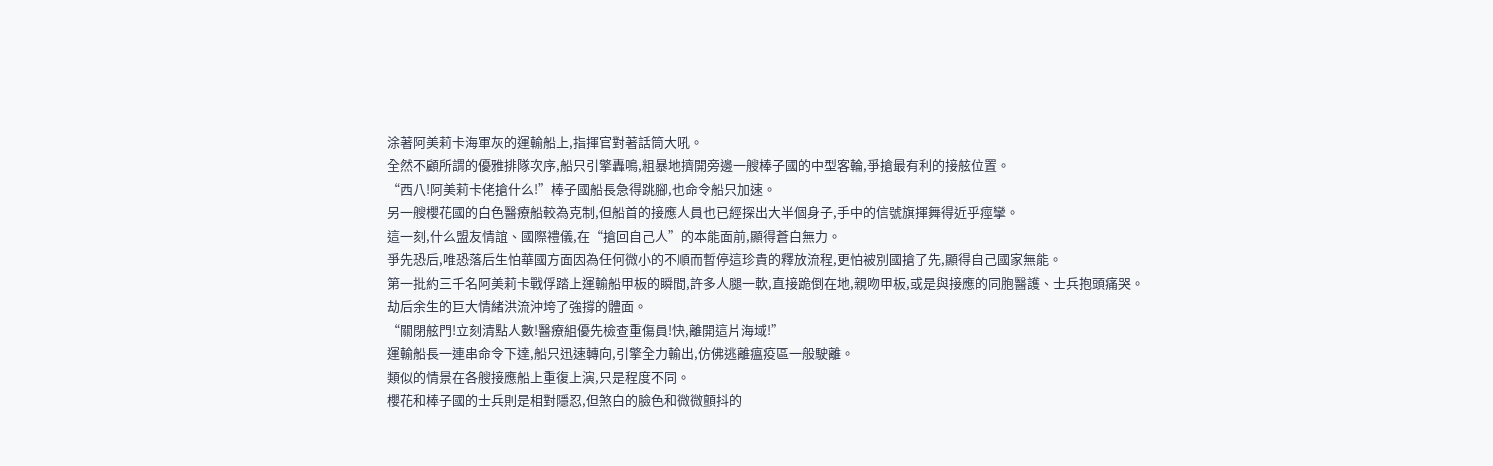涂著阿美莉卡海軍灰的運輸船上,指揮官對著話筒大吼。
全然不顧所謂的優雅排隊次序,船只引擎轟鳴,粗暴地擠開旁邊一艘棒子國的中型客輪,爭搶最有利的接舷位置。
“西八!阿美莉卡佬搶什么!”棒子國船長急得跳腳,也命令船只加速。
另一艘櫻花國的白色醫療船較為克制,但船首的接應人員也已經探出大半個身子,手中的信號旗揮舞得近乎痙攣。
這一刻,什么盟友情誼、國際禮儀,在“搶回自己人”的本能面前,顯得蒼白無力。
爭先恐后,唯恐落后生怕華國方面因為任何微小的不順而暫停這珍貴的釋放流程,更怕被別國搶了先,顯得自己國家無能。
第一批約三千名阿美莉卡戰俘踏上運輸船甲板的瞬間,許多人腿一軟,直接跪倒在地,親吻甲板,或是與接應的同胞醫護、士兵抱頭痛哭。
劫后余生的巨大情緒洪流沖垮了強撐的體面。
“關閉舷門!立刻清點人數!醫療組優先檢查重傷員!快,離開這片海域!”
運輸船長一連串命令下達,船只迅速轉向,引擎全力輸出,仿佛逃離瘟疫區一般駛離。
類似的情景在各艘接應船上重復上演,只是程度不同。
櫻花和棒子國的士兵則是相對隱忍,但煞白的臉色和微微顫抖的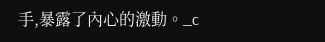手,暴露了內心的激動。_c